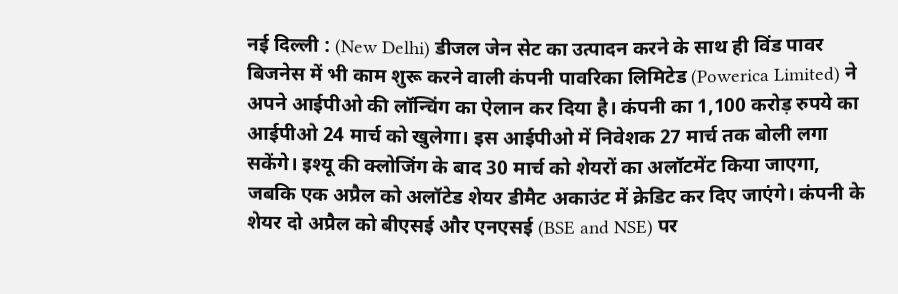नई दिल्ली : (New Delhi) डीजल जेन सेट का उत्पादन करने के साथ ही विंड पावर बिजनेस में भी काम शुरू करने वाली कंपनी पावरिका लिमिटेड (Powerica Limited) ने अपने आईपीओ की लॉन्चिंग का ऐलान कर दिया है। कंपनी का 1,100 करोड़ रुपये का आईपीओ 24 मार्च को खुलेगा। इस आईपीओ में निवेशक 27 मार्च तक बोली लगा सकेंगे। इश्यू की क्लोजिंग के बाद 30 मार्च को शेयरों का अलॉटमेंट किया जाएगा, जबकि एक अप्रैल को अलॉटेड शेयर डीमैट अकाउंट में क्रेडिट कर दिए जाएंगे। कंपनी के शेयर दो अप्रैल को बीएसई और एनएसई (BSE and NSE) पर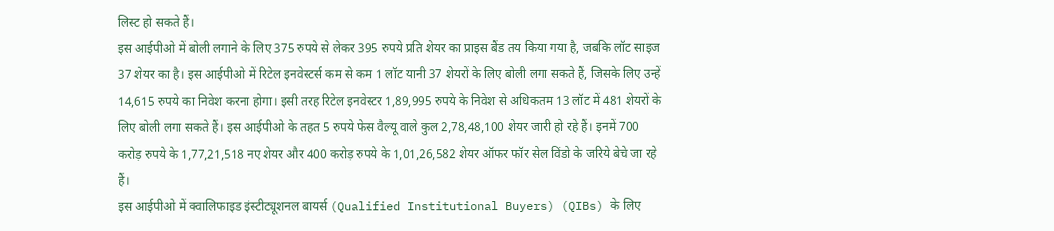लिस्ट हो सकते हैं।
इस आईपीओ में बोली लगाने के लिए 375 रुपये से लेकर 395 रुपये प्रति शेयर का प्राइस बैंड तय किया गया है, जबकि लॉट साइज 37 शेयर का है। इस आईपीओ में रिटेल इनवेस्टर्स कम से कम 1 लॉट यानी 37 शेयरों के लिए बोली लगा सकते हैं, जिसके लिए उन्हें 14,615 रुपये का निवेश करना होगा। इसी तरह रिटेल इनवेस्टर 1,89,995 रुपये के निवेश से अधिकतम 13 लॉट में 481 शेयरों के लिए बोली लगा सकते हैं। इस आईपीओ के तहत 5 रुपये फेस वैल्यू वाले कुल 2,78,48,100 शेयर जारी हो रहे हैं। इनमें 700 करोड़ रुपये के 1,77,21,518 नए शेयर और 400 करोड़ रुपये के 1,01,26,582 शेयर ऑफर फॉर सेल विंडो के जरिये बेचे जा रहे हैं।
इस आईपीओ में क्वालिफाइड इंस्टीट्यूशनल बायर्स (Qualified Institutional Buyers) (QIBs) के लिए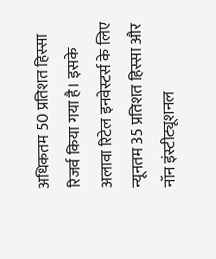अधिकतम 50 प्रतिशत हिस्सा रिजर्व किया गया है। इसके अलावा रिटेल इनवेस्टर्स के लिए न्यूनतम 35 प्रतिशत हिस्सा और नॉन इंस्टीट्यूशनल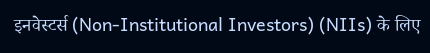इनवेस्टर्स (Non-Institutional Investors) (NIIs) के लिए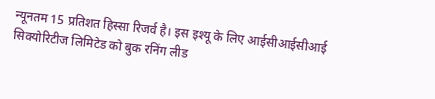न्यूनतम 15 प्रतिशत हिस्सा रिजर्व है। इस इश्यू के लिए आईसीआईसीआई सिक्योरिटीज लिमिटेड को बुक रनिंग लीड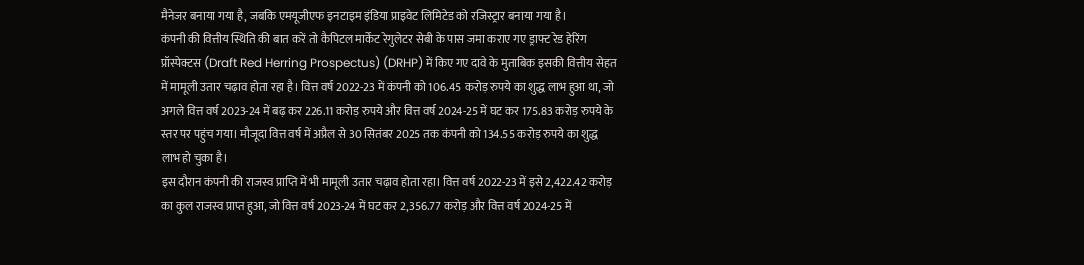मैनेजर बनाया गया है, जबकि एमयूजीएफ इनटाइम इंडिया प्राइवेट लिमिटेड को रजिस्ट्रार बनाया गया है।
कंपनी की वित्तीय स्थिति की बात करें तो कैपिटल मार्केट रेगुलेटर सेबी के पास जमा कराए गए ड्राफ्ट रेड हेरिंग प्रॉस्पेक्टस (Draft Red Herring Prospectus) (DRHP) में किए गए दावे के मुताबिक इसकी वित्तीय सेहत में मामूली उतार चढ़ाव होता रहा है। वित्त वर्ष 2022-23 में कंपनी को 106.45 करोड़ रुपये का शुद्ध लाभ हुआ था, जो अगले वित्त वर्ष 2023-24 में बढ़ कर 226.11 करोड़ रुपये और वित्त वर्ष 2024-25 में घट कर 175.83 करोड़ रुपये के स्तर पर पहुंच गया। मौजूदा वित्त वर्ष में अप्रैल से 30 सितंबर 2025 तक कंपनी को 134.55 करोड़ रुपये का शुद्ध लाभ हो चुका है।
इस दौरान कंपनी की राजस्व प्राप्ति में भी मामूली उतार चढ़ाव होता रहा। वित्त वर्ष 2022-23 में इसे 2,422.42 करोड़ का कुल राजस्व प्राप्त हुआ, जो वित्त वर्ष 2023-24 में घट कर 2,356.77 करोड़ और वित्त वर्ष 2024-25 में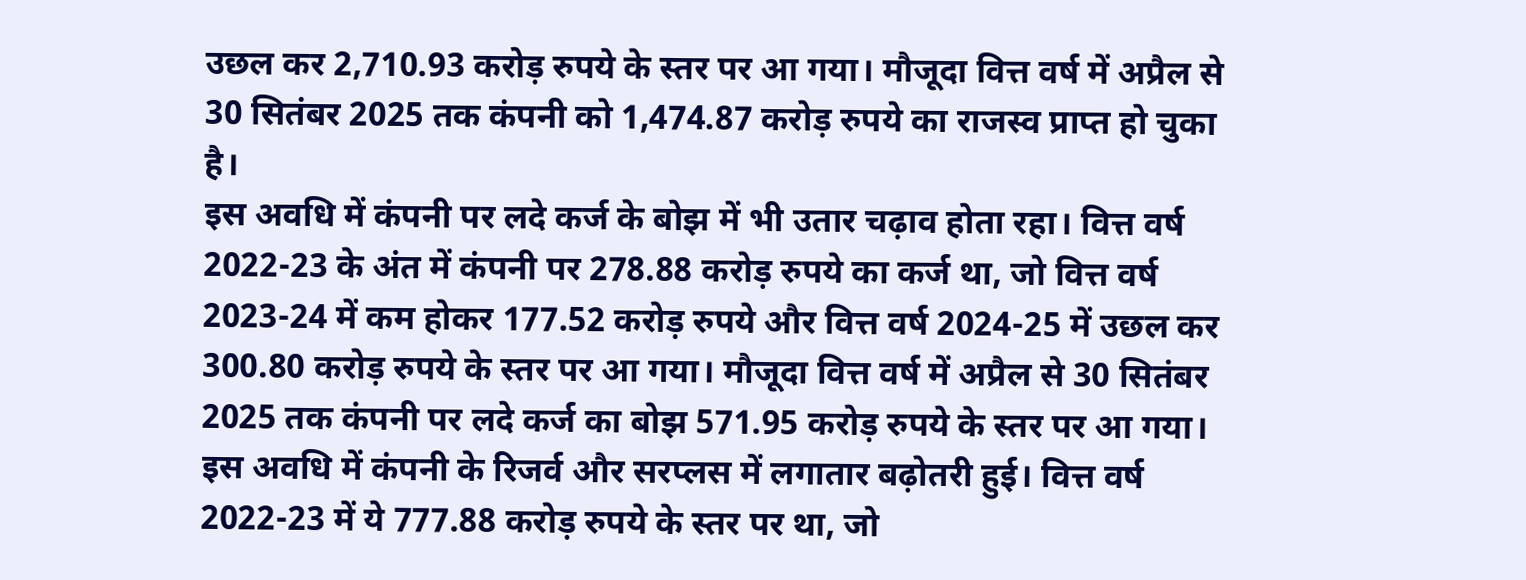उछल कर 2,710.93 करोड़ रुपये के स्तर पर आ गया। मौजूदा वित्त वर्ष में अप्रैल से 30 सितंबर 2025 तक कंपनी को 1,474.87 करोड़ रुपये का राजस्व प्राप्त हो चुका है।
इस अवधि में कंपनी पर लदे कर्ज के बोझ में भी उतार चढ़ाव होता रहा। वित्त वर्ष 2022-23 के अंत में कंपनी पर 278.88 करोड़ रुपये का कर्ज था, जो वित्त वर्ष 2023-24 में कम होकर 177.52 करोड़ रुपये और वित्त वर्ष 2024-25 में उछल कर 300.80 करोड़ रुपये के स्तर पर आ गया। मौजूदा वित्त वर्ष में अप्रैल से 30 सितंबर 2025 तक कंपनी पर लदे कर्ज का बोझ 571.95 करोड़ रुपये के स्तर पर आ गया।
इस अवधि में कंपनी के रिजर्व और सरप्लस में लगातार बढ़ोतरी हुई। वित्त वर्ष 2022-23 में ये 777.88 करोड़ रुपये के स्तर पर था, जो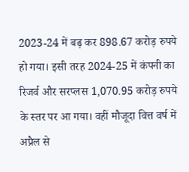2023-24 में बढ़ कर 898.67 करोड़ रुपये हो गया। इसी तरह 2024-25 में कंपनी का रिजर्व और सरप्लस 1,070.95 करोड़ रुपये के स्तर पर आ गया। वहीं मौजूदा वित्त वर्ष में अप्रैल से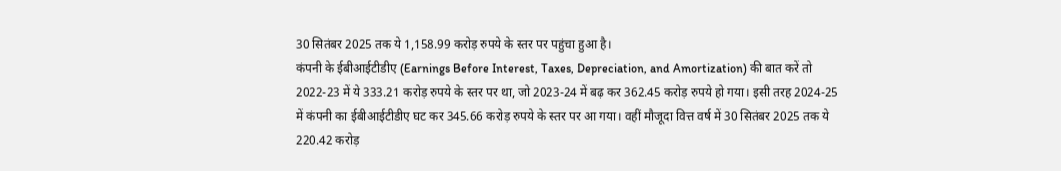30 सितंबर 2025 तक ये 1,158.99 करोड़ रुपये के स्तर पर पहुंचा हुआ है।
कंपनी के ईबीआईटीडीए (Earnings Before Interest, Taxes, Depreciation, and Amortization) की बात करें तो 2022-23 में ये 333.21 करोड़ रुपये के स्तर पर था, जो 2023-24 में बढ़ कर 362.45 करोड़ रुपये हो गया। इसी तरह 2024-25 में कंपनी का ईबीआईटीडीए घट कर 345.66 करोड़ रुपये के स्तर पर आ गया। वहीं मौजूदा वित्त वर्ष में 30 सितंबर 2025 तक ये 220.42 करोड़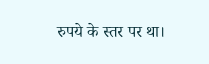रुपये के स्तर पर था।